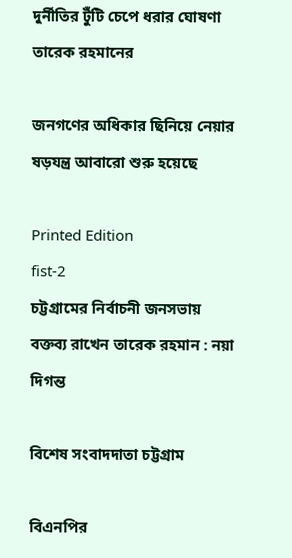দুর্নীতির টুঁটি চেপে ধরার ঘোষণা তারেক রহমানের

জনগণের অধিকার ছিনিয়ে নেয়ার ষড়যন্ত্র আবারো শুরু হয়েছে

Printed Edition
fist-2
চট্টগ্রামের নির্বাচনী জনসভায় বক্তব্য রাখেন তারেক রহমান : নয়া দিগন্ত

বিশেষ সংবাদদাতা চট্টগ্রাম

বিএনপির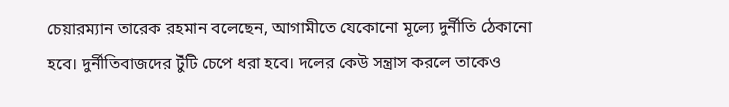চেয়ারম্যান তারেক রহমান বলেছেন, আগামীতে যেকোনো মূল্যে দুর্নীতি ঠেকানো হবে। দুর্নীতিবাজদের টুঁটি চেপে ধরা হবে। দলের কেউ সন্ত্রাস করলে তাকেও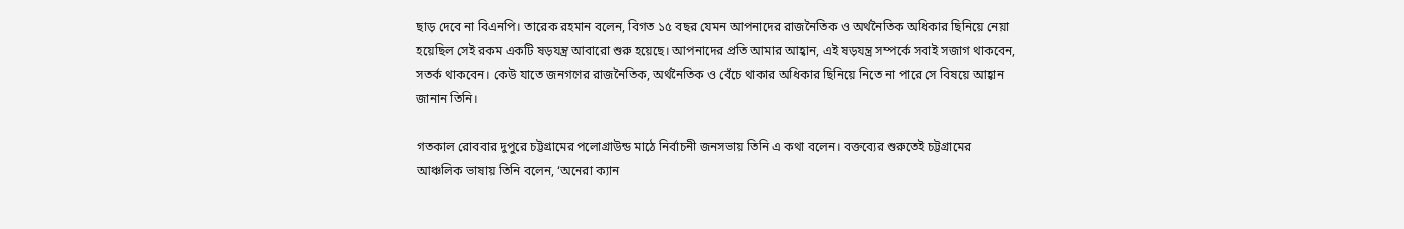ছাড় দেবে না বিএনপি। তারেক রহমান বলেন, বিগত ১৫ বছর যেমন আপনাদের রাজনৈতিক ও অর্থনৈতিক অধিকার ছিনিয়ে নেয়া হয়েছিল সেই রকম একটি ষড়যন্ত্র আবারো শুরু হয়েছে। আপনাদের প্রতি আমার আহ্বান, এই ষড়যন্ত্র সম্পর্কে সবাই সজাগ থাকবেন, সতর্ক থাকবেন। কেউ যাতে জনগণের রাজনৈতিক, অর্থনৈতিক ও বেঁচে থাকার অধিকার ছিনিয়ে নিতে না পারে সে বিষয়ে আহ্বান জানান তিনি।

গতকাল রোববার দুপুরে চট্টগ্রামের পলোগ্রাউন্ড মাঠে নির্বাচনী জনসভায় তিনি এ কথা বলেন। বক্তব্যের শুরুতেই চট্টগ্রামের আঞ্চলিক ভাষায় তিনি বলেন, ‘অনেরা ক্যান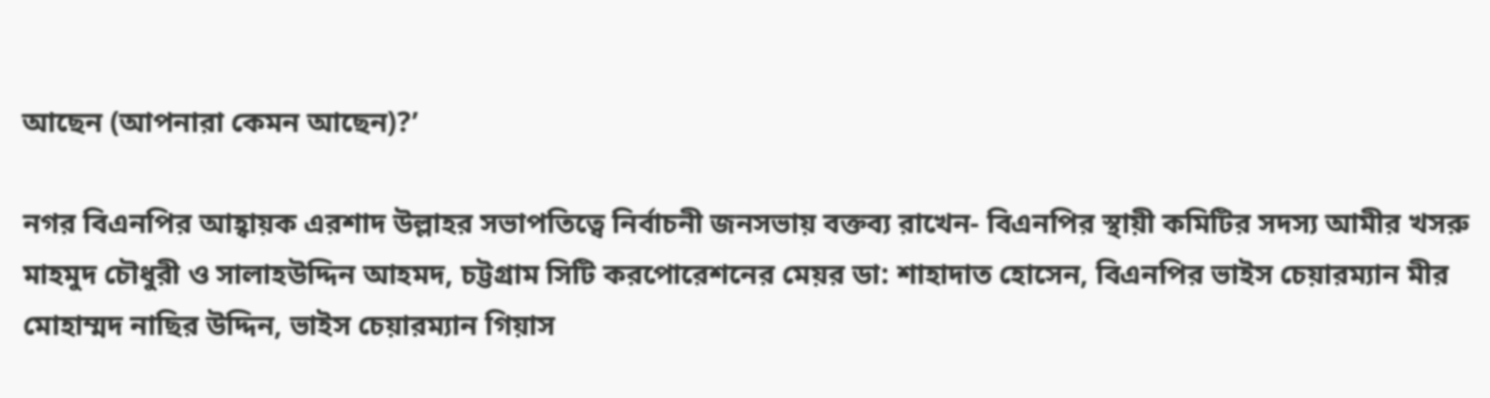আছেন (আপনারা কেমন আছেন)?’

নগর বিএনপির আহ্বায়ক এরশাদ উল্লাহর সভাপতিত্বে নির্বাচনী জনসভায় বক্তব্য রাখেন- বিএনপির স্থায়ী কমিটির সদস্য আমীর খসরু মাহমুদ চৌধুরী ও সালাহউদ্দিন আহমদ, চট্টগ্রাম সিটি করপোরেশনের মেয়র ডা: শাহাদাত হোসেন, বিএনপির ভাইস চেয়ারম্যান মীর মোহাম্মদ নাছির উদ্দিন, ভাইস চেয়ারম্যান গিয়াস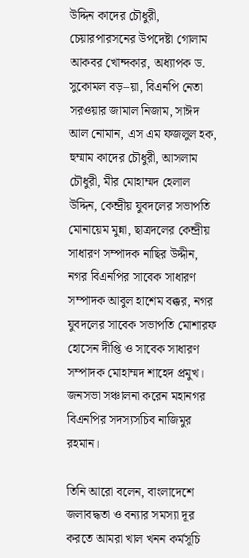উদ্দিন কাদের চৌধুরী, চেয়ারপারসনের উপদেষ্টা গোলাম আকবর খোন্দকার, অধ্যাপক ড. সুকোমল বড়–য়া, বিএনপি নেতা সরওয়ার জামাল নিজাম, সাঈদ আল নোমান, এস এম ফজলুল হক, হুম্মাম কাদের চৌধুরী, আসলাম চৌধুরী, মীর মোহাম্মদ হেলাল উদ্দিন, কেন্দ্রীয় যুবদলের সভাপতি মোনায়েম মুন্না, ছাত্রদলের কেন্দ্রীয় সাধারণ সম্পাদক নাছির উদ্দীন, নগর বিএনপির সাবেক সাধারণ সম্পাদক আবুল হাশেম বক্কর, নগর যুবদলের সাবেক সভাপতি মোশারফ হোসেন দীপ্তি ও সাবেক সাধারণ সম্পাদক মোহাম্মদ শাহেদ প্রমুখ। জনসভা সঞ্চালনা করেন মহানগর বিএনপির সদস্যসচিব নাজিমুর রহমান।

তিনি আরো বলেন, বাংলাদেশে জলাবদ্ধতা ও বন্যার সমস্যা দূর করতে আমরা খাল খনন কর্মসূচি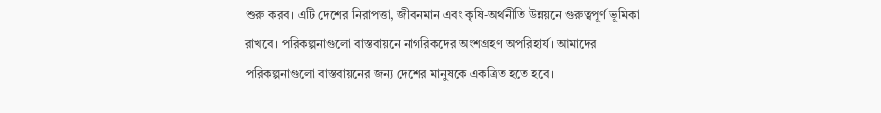শুরু করব। এটি দেশের নিরাপত্তা, জীবনমান এবং কৃষি-অর্থনীতি উন্নয়নে গুরুত্বপূর্ণ ভূমিকা রাখবে। পরিকল্পনাগুলো বাস্তবায়নে নাগরিকদের অংশগ্রহণ অপরিহার্য। আমাদের পরিকল্পনাগুলো বাস্তবায়নের জন্য দেশের মানুষকে একত্রিত হতে হবে।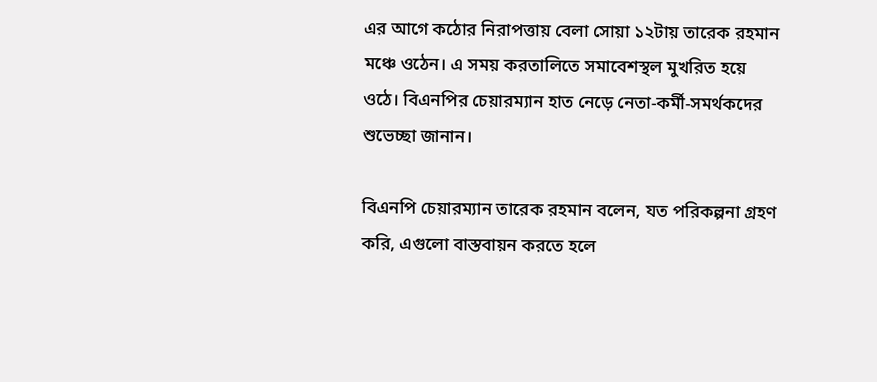এর আগে কঠোর নিরাপত্তায় বেলা সোয়া ১২টায় তারেক রহমান মঞ্চে ওঠেন। এ সময় করতালিতে সমাবেশস্থল মুখরিত হয়ে ওঠে। বিএনপির চেয়ারম্যান হাত নেড়ে নেতা-কর্মী-সমর্থকদের শুভেচ্ছা জানান।

বিএনপি চেয়ারম্যান তারেক রহমান বলেন, যত পরিকল্পনা গ্রহণ করি, এগুলো বাস্তবায়ন করতে হলে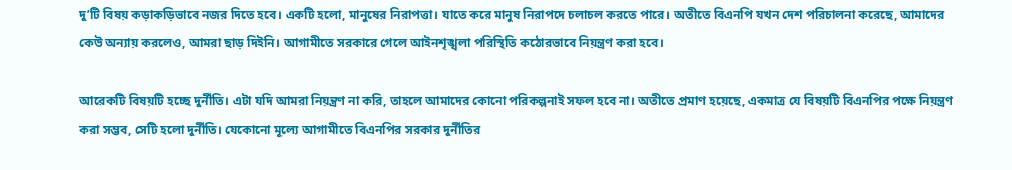দু’টি বিষয় কড়াকড়িভাবে নজর দিতে হবে। একটি হলো, মানুষের নিরাপত্তা। যাতে করে মানুষ নিরাপদে চলাচল করতে পারে। অতীতে বিএনপি যখন দেশ পরিচালনা করেছে, আমাদের কেউ অন্যায় করলেও, আমরা ছাড় দিইনি। আগামীতে সরকারে গেলে আইনশৃঙ্খলা পরিস্থিতি কঠোরভাবে নিয়ন্ত্রণ করা হবে।

আরেকটি বিষয়টি হচ্ছে দুর্নীতি। এটা যদি আমরা নিয়ন্ত্রণ না করি, তাহলে আমাদের কোনো পরিকল্পনাই সফল হবে না। অতীতে প্রমাণ হয়েছে, একমাত্র যে বিষয়টি বিএনপির পক্ষে নিয়ন্ত্রণ করা সম্ভব, সেটি হলো দুর্নীতি। যেকোনো মূল্যে আগামীতে বিএনপির সরকার দুর্নীতির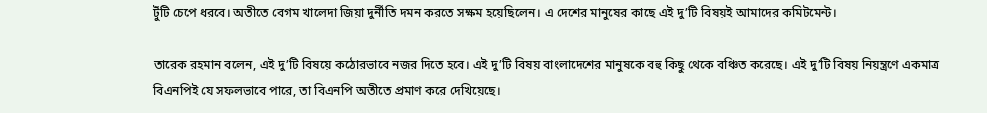টুঁটি চেপে ধরবে। অতীতে বেগম খালেদা জিয়া দুর্নীতি দমন করতে সক্ষম হয়েছিলেন। এ দেশের মানুষের কাছে এই দু’টি বিষয়ই আমাদের কমিটমেন্ট।

তারেক রহমান বলেন, এই দু’টি বিষয়ে কঠোরভাবে নজর দিতে হবে। এই দু’টি বিষয় বাংলাদেশের মানুষকে বহু কিছু থেকে বঞ্চিত করেছে। এই দু’টি বিষয় নিয়ন্ত্রণে একমাত্র বিএনপিই যে সফলভাবে পারে, তা বিএনপি অতীতে প্রমাণ করে দেখিয়েছে।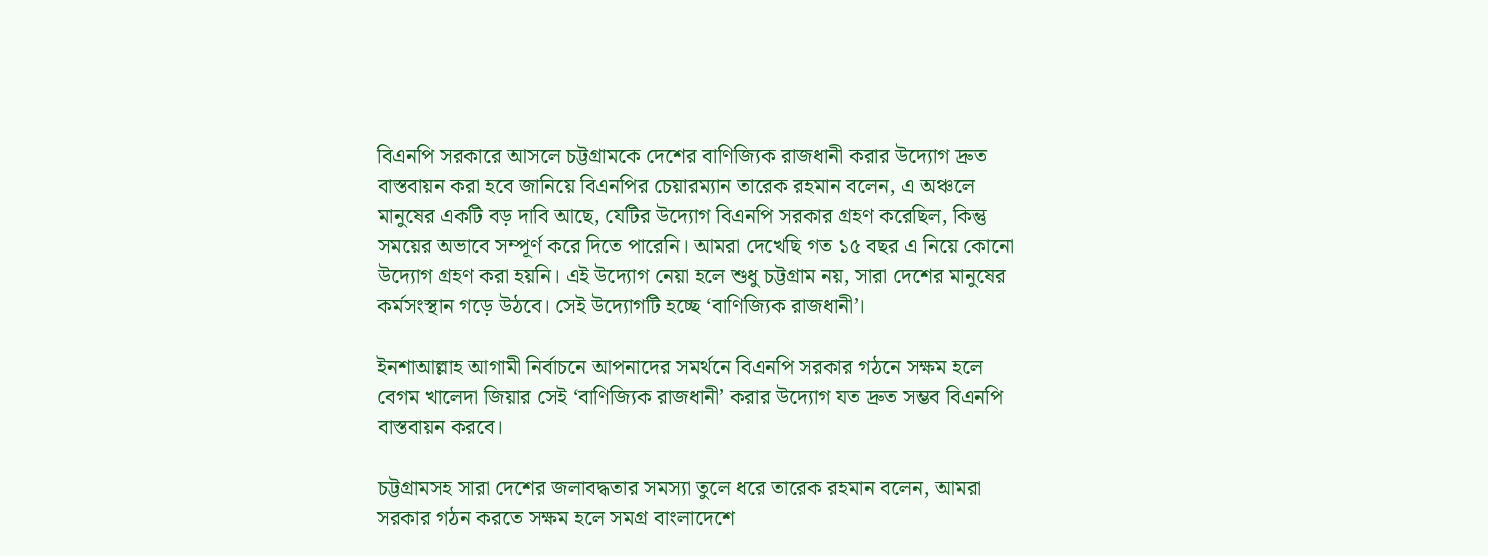বিএনপি সরকারে আসলে চট্টগ্রামকে দেশের বাণিজ্যিক রাজধানী করার উদ্যোগ দ্রুত বাস্তবায়ন করা হবে জানিয়ে বিএনপির চেয়ারম্যান তারেক রহমান বলেন, এ অঞ্চলে মানুষের একটি বড় দাবি আছে, যেটির উদ্যোগ বিএনপি সরকার গ্রহণ করেছিল, কিন্তু সময়ের অভাবে সম্পূর্ণ করে দিতে পারেনি। আমরা দেখেছি গত ১৫ বছর এ নিয়ে কোনো উদ্যোগ গ্রহণ করা হয়নি। এই উদ্যোগ নেয়া হলে শুধু চট্টগ্রাম নয়, সারা দেশের মানুষের কর্মসংস্থান গড়ে উঠবে। সেই উদ্যোগটি হচ্ছে ‘বাণিজ্যিক রাজধানী’।

ইনশাআল্লাহ আগামী নির্বাচনে আপনাদের সমর্থনে বিএনপি সরকার গঠনে সক্ষম হলে বেগম খালেদা জিয়ার সেই ‘বাণিজ্যিক রাজধানী’ করার উদ্যোগ যত দ্রুত সম্ভব বিএনপি বাস্তবায়ন করবে।

চট্টগ্রামসহ সারা দেশের জলাবদ্ধতার সমস্যা তুলে ধরে তারেক রহমান বলেন, আমরা সরকার গঠন করতে সক্ষম হলে সমগ্র বাংলাদেশে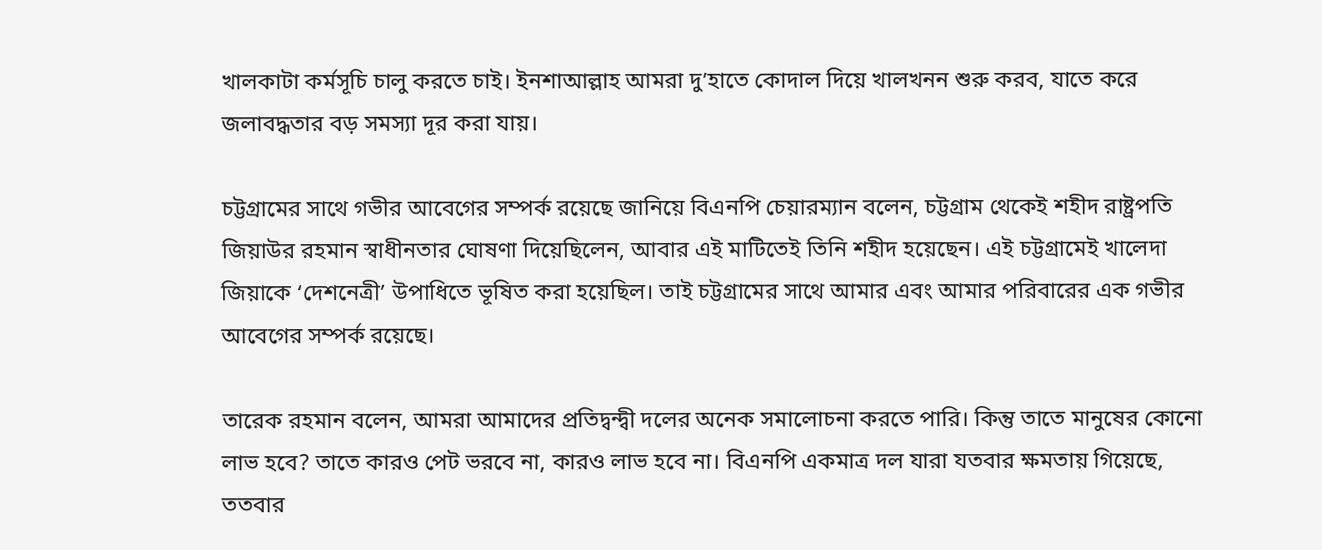খালকাটা কর্মসূচি চালু করতে চাই। ইনশাআল্লাহ আমরা দু’হাতে কোদাল দিয়ে খালখনন শুরু করব, যাতে করে জলাবদ্ধতার বড় সমস্যা দূর করা যায়।

চট্টগ্রামের সাথে গভীর আবেগের সম্পর্ক রয়েছে জানিয়ে বিএনপি চেয়ারম্যান বলেন, চট্টগ্রাম থেকেই শহীদ রাষ্ট্রপতি জিয়াউর রহমান স্বাধীনতার ঘোষণা দিয়েছিলেন, আবার এই মাটিতেই তিনি শহীদ হয়েছেন। এই চট্টগ্রামেই খালেদা জিয়াকে ‘দেশনেত্রী’ উপাধিতে ভূষিত করা হয়েছিল। তাই চট্টগ্রামের সাথে আমার এবং আমার পরিবারের এক গভীর আবেগের সম্পর্ক রয়েছে।

তারেক রহমান বলেন, আমরা আমাদের প্রতিদ্বন্দ্বী দলের অনেক সমালোচনা করতে পারি। কিন্তু তাতে মানুষের কোনো লাভ হবে? তাতে কারও পেট ভরবে না, কারও লাভ হবে না। বিএনপি একমাত্র দল যারা যতবার ক্ষমতায় গিয়েছে, ততবার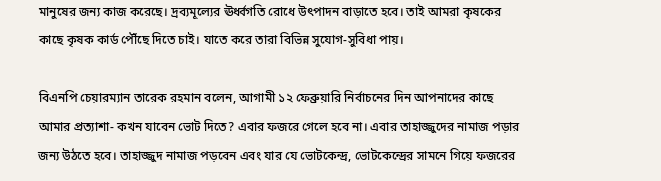মানুষের জন্য কাজ করেছে। দ্রব্যমূল্যের ঊর্ধ্বগতি রোধে উৎপাদন বাড়াতে হবে। তাই আমরা কৃষকের কাছে কৃষক কার্ড পৌঁছে দিতে চাই। যাতে করে তারা বিভিন্ন সুযোগ-সুবিধা পায়।

বিএনপি চেয়ারম্যান তারেক রহমান বলেন, আগামী ১২ ফেব্রুয়ারি নির্বাচনের দিন আপনাদের কাছে আমার প্রত্যাশা- কখন যাবেন ভোট দিতে? এবার ফজরে গেলে হবে না। এবার তাহাজ্জুদের নামাজ পড়ার জন্য উঠতে হবে। তাহাজ্জুদ নামাজ পড়বেন এবং যার যে ভোটকেন্দ্র, ভোটকেন্দ্রের সামনে গিয়ে ফজরের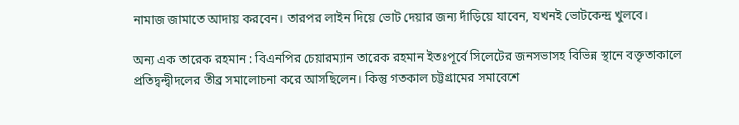নামাজ জামাতে আদায় করবেন। তারপর লাইন দিয়ে ভোট দেয়ার জন্য দাঁড়িয়ে যাবেন, যখনই ভোটকেন্দ্র খুলবে।

অন্য এক তারেক রহমান : বিএনপির চেয়ারম্যান তারেক রহমান ইতঃপূর্বে সিলেটের জনসভাসহ বিভিন্ন স্থানে বক্তৃতাকালে প্রতিদ্বন্দ্বীদলের তীব্র সমালোচনা করে আসছিলেন। কিন্তু গতকাল চট্টগ্রামের সমাবেশে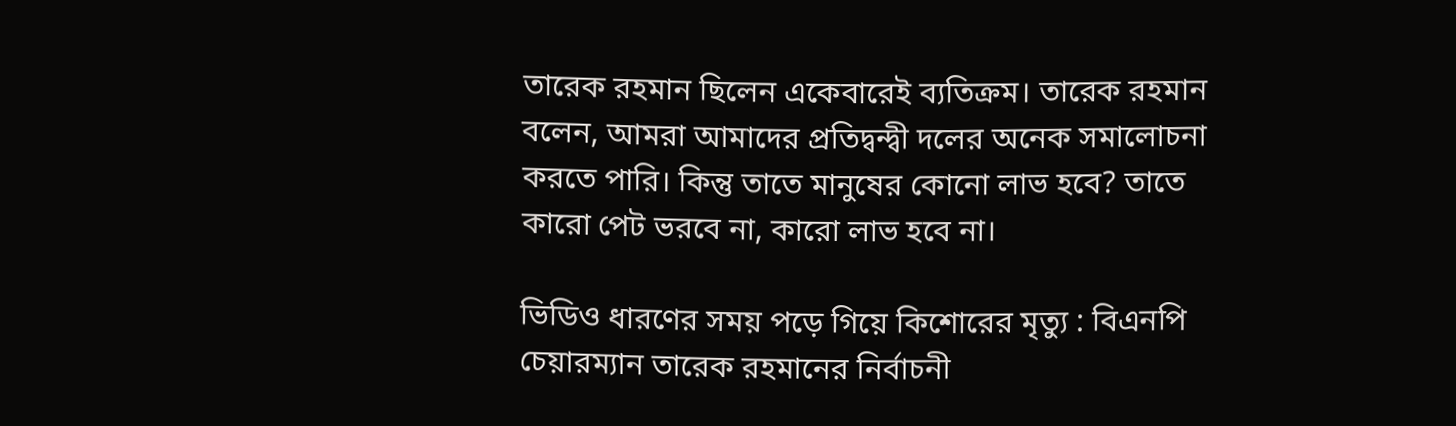তারেক রহমান ছিলেন একেবারেই ব্যতিক্রম। তারেক রহমান বলেন, আমরা আমাদের প্রতিদ্বন্দ্বী দলের অনেক সমালোচনা করতে পারি। কিন্তু তাতে মানুষের কোনো লাভ হবে? তাতে কারো পেট ভরবে না, কারো লাভ হবে না।

ভিডিও ধারণের সময় পড়ে গিয়ে কিশোরের মৃত্যু : বিএনপি চেয়ারম্যান তারেক রহমানের নির্বাচনী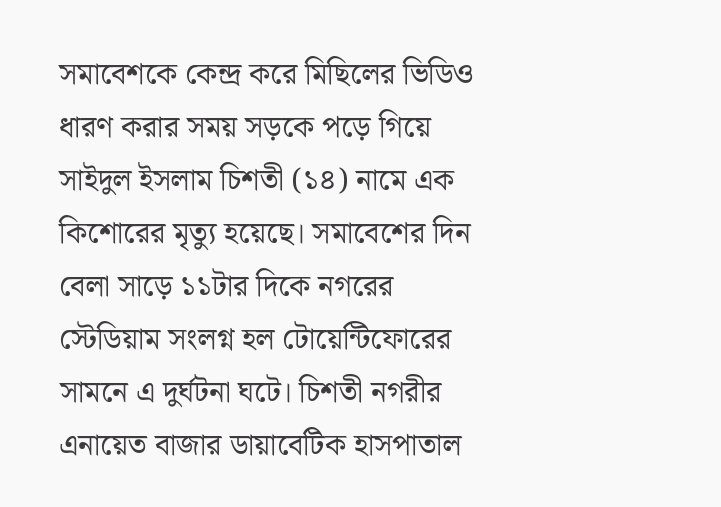সমাবেশকে কেন্দ্র করে মিছিলের ভিডিও ধারণ করার সময় সড়কে পড়ে গিয়ে সাইদুল ইসলাম চিশতী (১৪) নামে এক কিশোরের মৃত্যু হয়েছে। সমাবেশের দিন বেলা সাড়ে ১১টার দিকে নগরের স্টেডিয়াম সংলগ্ন হল টোয়েন্টিফোরের সামনে এ দুর্ঘটনা ঘটে। চিশতী নগরীর এনায়েত বাজার ডায়াবেটিক হাসপাতাল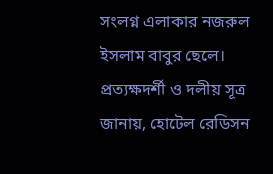সংলগ্ন এলাকার নজরুল ইসলাম বাবুর ছেলে। প্রত্যক্ষদর্শী ও দলীয় সূত্র জানায়, হোটেল রেডিসন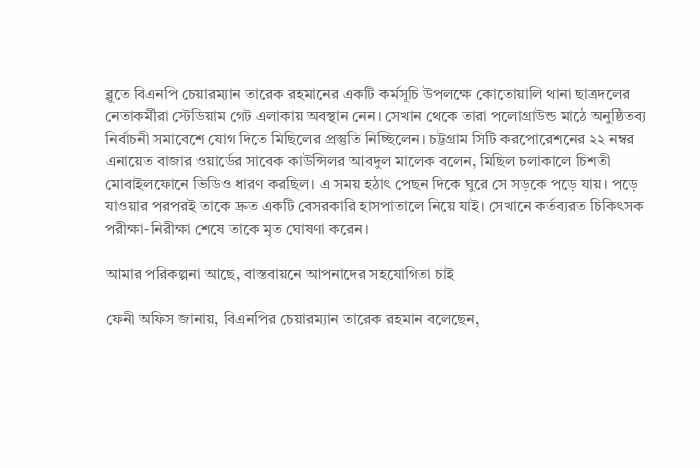ব্লুতে বিএনপি চেয়ারম্যান তারেক রহমানের একটি কর্মসূচি উপলক্ষে কোতোয়ালি থানা ছাত্রদলের নেতাকর্মীরা স্টেডিয়াম গেট এলাকায় অবস্থান নেন। সেখান থেকে তারা পলোগ্রাউন্ড মাঠে অনুষ্ঠিতব্য নির্বাচনী সমাবেশে যোগ দিতে মিছিলের প্রস্তুতি নিচ্ছিলেন। চট্টগ্রাম সিটি করপোরেশনের ২২ নম্বর এনায়েত বাজার ওয়ার্ডের সাবেক কাউন্সিলর আবদুল মালেক বলেন, মিছিল চলাকালে চিশতী মোবাইলফোনে ভিডিও ধারণ করছিল। এ সময় হঠাৎ পেছন দিকে ঘুরে সে সড়কে পড়ে যায়। পড়ে যাওয়ার পরপরই তাকে দ্রুত একটি বেসরকারি হাসপাতালে নিয়ে যাই। সেখানে কর্তব্যরত চিকিৎসক পরীক্ষা-নিরীক্ষা শেষে তাকে মৃত ঘোষণা করেন।

আমার পরিকল্পনা আছে, বাস্তবায়নে আপনাদের সহযোগিতা চাই

ফেনী অফিস জানায়, বিএনপির চেয়ারম্যান তারেক রহমান বলেছেন,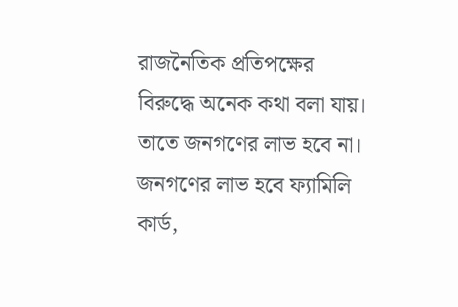রাজনৈতিক প্রতিপক্ষের বিরুদ্ধে অনেক কথা বলা যায়। তাতে জনগণের লাভ হবে না। জনগণের লাভ হবে ফ্যামিলি কার্ড,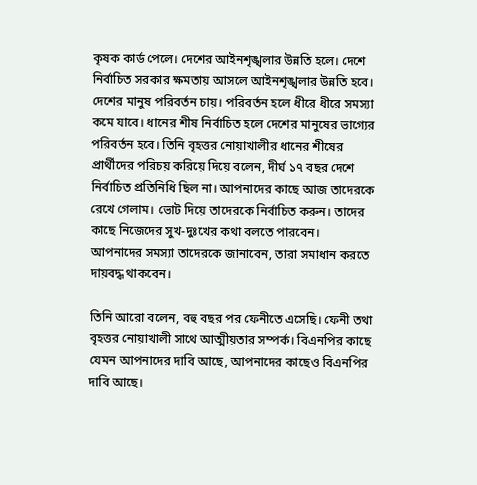কৃষক কার্ড পেলে। দেশের আইনশৃঙ্খলার উন্নতি হলে। দেশে নির্বাচিত সরকার ক্ষমতায় আসলে আইনশৃঙ্খলার উন্নতি হবে। দেশের মানুষ পরিবর্তন চায়। পরিবর্তন হলে ধীরে ধীরে সমস্যা কমে যাবে। ধানের শীষ নির্বাচিত হলে দেশের মানুষের ভাগ্যের পরিবর্তন হবে। তিনি বৃহত্তর নোয়াখালীর ধানের শীষের প্রার্থীদের পরিচয় করিয়ে দিয়ে বলেন, দীর্ঘ ১৭ বছর দেশে নির্বাচিত প্রতিনিধি ছিল না। আপনাদের কাছে আজ তাদেরকে রেখে গেলাম। ভোট দিয়ে তাদেরকে নির্বাচিত করুন। তাদের কাছে নিজেদের সুখ-দুঃখের কথা বলতে পারবেন। আপনাদের সমস্যা তাদেরকে জানাবেন, তারা সমাধান করতে দায়বদ্ধ থাকবেন।

তিনি আরো বলেন, বহু বছর পর ফেনীতে এসেছি। ফেনী তথা বৃহত্তর নোয়াখালী সাথে আত্মীয়তার সম্পর্ক। বিএনপির কাছে যেমন আপনাদের দাবি আছে, আপনাদের কাছেও বিএনপির দাবি আছে।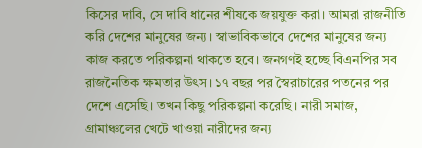কিসের দাবি, সে দাবি ধানের শীষকে জয়যুক্ত করা। আমরা রাজনীতি করি দেশের মানুষের জন্য। স্বাভাবিকভাবে দেশের মানুষের জন্য কাজ করতে পরিকল্পনা থাকতে হবে। জনগণই হচ্ছে বিএনপির সব রাজনৈতিক ক্ষমতার উৎস। ১৭ বছর পর স্বৈরাচারের পতনের পর দেশে এসেছি। তখন কিছু পরিকল্পনা করেছি। নারী সমাজ, গ্রামাঞ্চলের খেটে খাওয়া নারীদের জন্য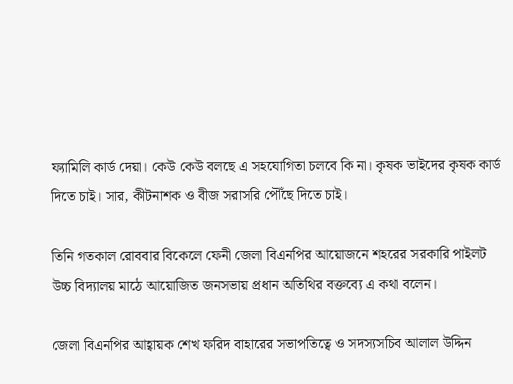ফ্যামিলি কার্ড দেয়া। কেউ কেউ বলছে এ সহযোগিতা চলবে কি না। কৃষক ভাইদের কৃষক কার্ড দিতে চাই। সার, কীটনাশক ও বীজ সরাসরি পৌঁছে দিতে চাই।

তিনি গতকাল রোববার বিকেলে ফেনী জেলা বিএনপির আয়োজনে শহরের সরকারি পাইলট উচ্চ বিদ্যালয় মাঠে আয়োজিত জনসভায় প্রধান অতিথির বক্তব্যে এ কথা বলেন।

জেলা বিএনপির আহ্বায়ক শেখ ফরিদ বাহারের সভাপতিত্বে ও সদস্যসচিব আলাল উদ্দিন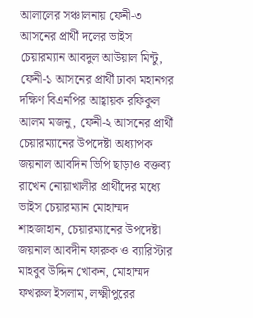আলালের সঞ্চালনায় ফেনী-৩ আসনের প্রার্থী দলের ভাইস চেয়ারম্যান আবদুল আউয়াল মিন্টু, ফেনী-১ আসনের প্রার্থী ঢাকা মহানগর দক্ষিণ বিএনপির আহ্বায়ক রফিকুল আলম মজনু, ফেনী-২ আসনের প্রার্থী চেয়ারম্যানের উপদেষ্টা অধ্যাপক জয়নাল আবদিন ভিপি ছাড়াও বক্তব্য রাখেন নোয়াখালীর প্রার্থীদের মধ্যে ভাইস চেয়ারম্যান মোহাম্মদ শাহজাহান, চেয়ারম্যানের উপদেষ্টা জয়নাল আবদীন ফারুক ও ব্যারিস্টার মাহবুব উদ্দিন খোকন, মোহাম্মদ ফখরুল ইসলাম, লক্ষ্মীপুরের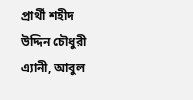প্রার্থী শহীদ উদ্দিন চৌধুরী এ্যানী, আবুল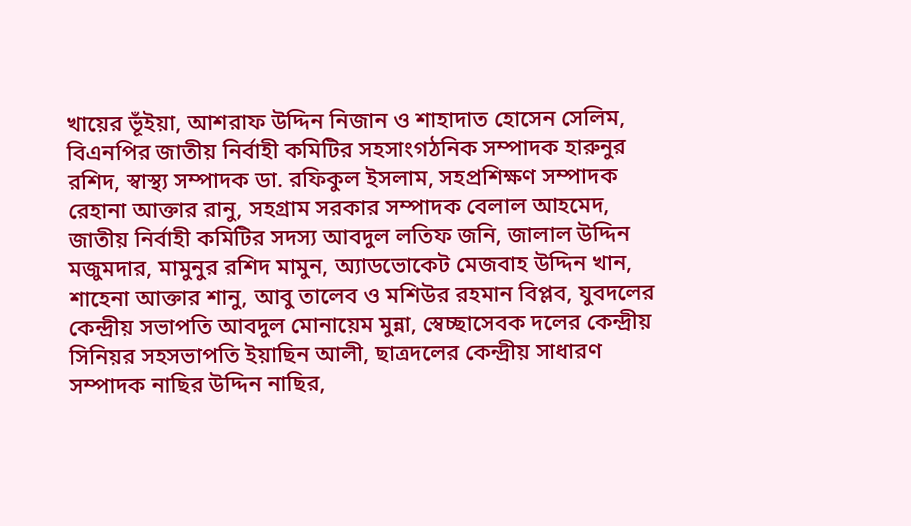খায়ের ভূঁইয়া, আশরাফ উদ্দিন নিজান ও শাহাদাত হোসেন সেলিম, বিএনপির জাতীয় নির্বাহী কমিটির সহসাংগঠনিক সম্পাদক হারুনুর রশিদ, স্বাস্থ্য সম্পাদক ডা. রফিকুল ইসলাম, সহপ্রশিক্ষণ সম্পাদক রেহানা আক্তার রানু, সহগ্রাম সরকার সম্পাদক বেলাল আহমেদ, জাতীয় নির্বাহী কমিটির সদস্য আবদুল লতিফ জনি, জালাল উদ্দিন মজুমদার, মামুনুর রশিদ মামুন, অ্যাডভোকেট মেজবাহ উদ্দিন খান, শাহেনা আক্তার শানু, আবু তালেব ও মশিউর রহমান বিপ্লব, যুবদলের কেন্দ্রীয় সভাপতি আবদুল মোনায়েম মুন্না, স্বেচ্ছাসেবক দলের কেন্দ্রীয় সিনিয়র সহসভাপতি ইয়াছিন আলী, ছাত্রদলের কেন্দ্রীয় সাধারণ সম্পাদক নাছির উদ্দিন নাছির,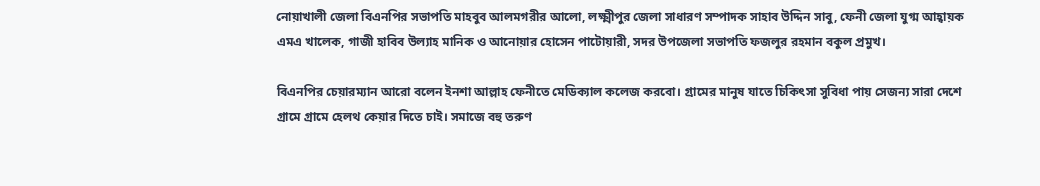নোয়াখালী জেলা বিএনপির সভাপতি মাহবুব আলমগরীর আলো, লক্ষ্মীপুর জেলা সাধারণ সম্পাদক সাহাব উদ্দিন সাবু, ফেনী জেলা যুগ্ম আহ্বায়ক এমএ খালেক, গাজী হাবিব উল্যাহ মানিক ও আনোয়ার হোসেন পাটোয়ারী, সদর উপজেলা সভাপতি ফজলুর রহমান বকুল প্রমুখ।

বিএনপির চেয়ারম্যান আরো বলেন ইনশা আল্লাহ ফেনীতে মেডিক্যাল কলেজ করবো। গ্রামের মানুষ যাতে চিকিৎসা সুবিধা পায় সেজন্য সারা দেশে গ্রামে গ্রামে হেলথ কেয়ার দিতে চাই। সমাজে বহু তরুণ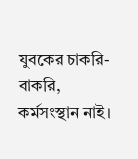যুবকের চাকরি-বাকরি, কর্মসংস্থান নাই।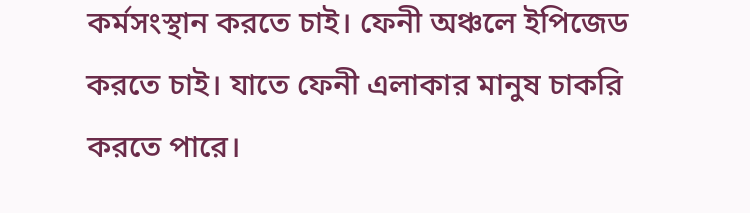কর্মসংস্থান করতে চাই। ফেনী অঞ্চলে ইপিজেড করতে চাই। যাতে ফেনী এলাকার মানুষ চাকরি করতে পারে।